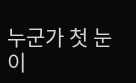누군가 첫 눈이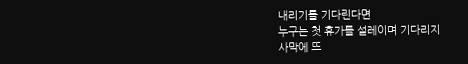내리기를 기다린다면
누구는 첫 휴가를 설레이며 기다리지
사막에 뜨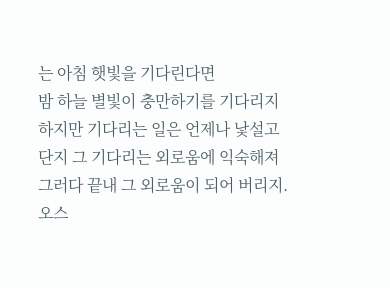는 아침 햇빛을 기다린다면
밤 하늘 별빛이 충만하기를 기다리지
하지만 기다리는 일은 언제나 낯설고
단지 그 기다리는 외로움에 익숙해져
그러다 끝내 그 외로움이 되어 버리지.
오스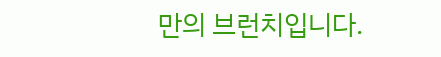만의 브런치입니다.